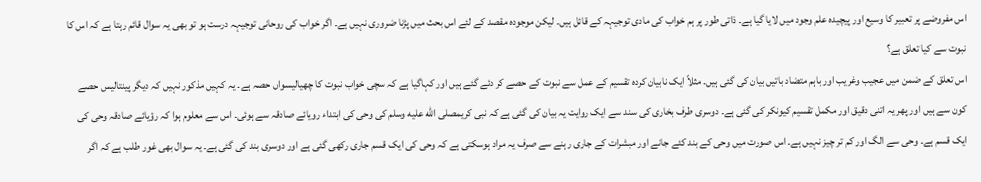اس مفروضے پر تعبیر کا وسیع اور پیچیدہ علم وجود میں لایا گیا ہے۔ ذاتی طور پر ہم خواب کی مادی توجیہہ کے قائل ہیں۔ لیکن موجودہ مقصد کے لئے اس بحث میں پڑنا ضروری نہیں ہے۔ اگر خواب کی روحانی توجیہہ درست ہو تو بھی یہ سوال قائم رہتا ہے کہ اس کا نبوت سے کیا تعلق ہے؟
اس تعلق کے ضمن میں عجیب وغریب اور باہم متضاد باتیں بیان کی گئی ہیں۔ مثلاً ایک نابیان کردہ تقسیم کے عمل سے نبوت کے حصے کر دئے گئے ہیں اور کہاگیا ہے کہ سچی خواب نبوت کا چھیالیسواں حصہ ہے۔ یہ کہیں مذکور نہیں کہ دیگر پینتالیس حصے کون سے ہیں اور پھر یہ اتنی دقیق اور مکمل تقسیم کیونکر کی گئی ہے۔ دوسری طرف بخاری کی سند سے ایک روایت یہ بیان کی گئی ہے کہ نبی کریمصلى الله عليه وسلم کی وحی کی ابتداء رویائے صادقہ سے ہوئی۔ اس سے معلوم ہوا کہ رؤیائے صادقہ وحی کی ایک قسم ہے۔ وحی سے الگ اور کم تر چیز نہیں ہے۔ اس صورت میں وحی کے بند کئے جانے اور مبشرات کے جاری رہنے سے صرف یہ مراد ہوسکتی ہے کہ وحی کی ایک قسم جاری رکھی گئی ہے اور دوسری بند کی گئی ہے۔ یہ سوال بھی غور طلب ہے کہ اگر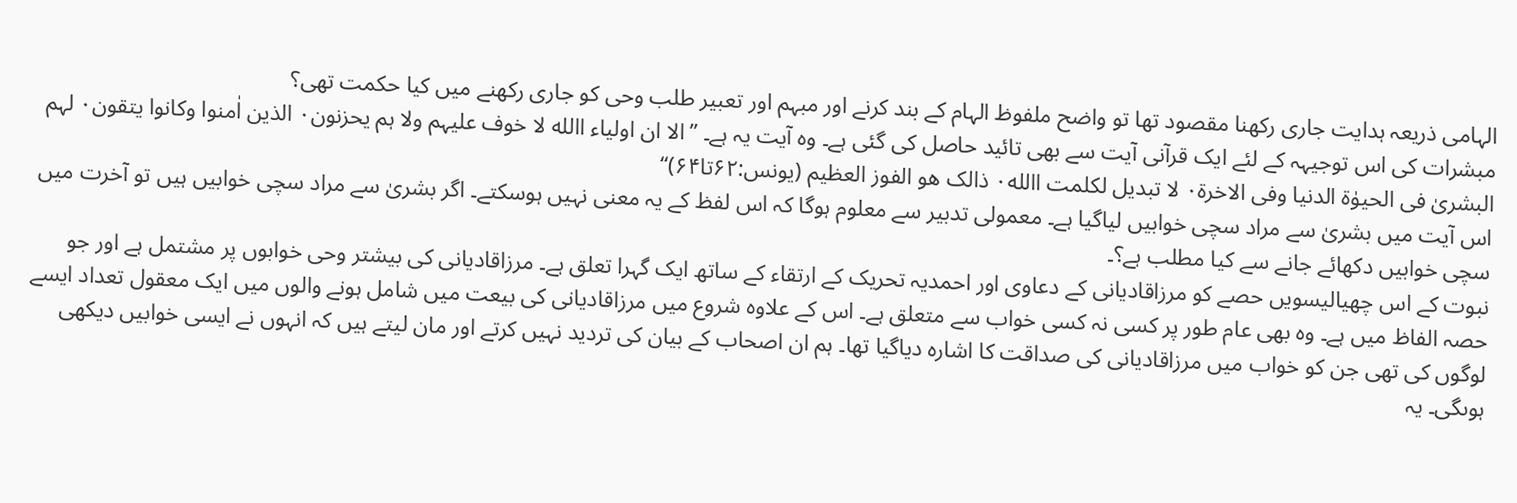الہامی ذریعہ ہدایت جاری رکھنا مقصود تھا تو واضح ملفوظ الہام کے بند کرنے اور مبہم اور تعبیر طلب وحی کو جاری رکھنے میں کیا حکمت تھی؟
مبشرات کی اس توجیہہ کے لئے ایک قرآنی آیت سے بھی تائید حاصل کی گئی ہے۔ وہ آیت یہ ہے۔ ’’الا ان اولیاء االله لا خوف علیہم ولا ہم یحزنون۰ الذین اٰمنوا وکانوا یتقون۰ لہم البشریٰ فی الحیوٰۃ الدنیا وفی الاخرۃ۰ لا تبدیل لکلمت االله۰ ذالک ھو الفوز العظیم (یونس:۶۲تا۶۴)‘‘
اس آیت میں بشریٰ سے مراد سچی خوابیں لیاگیا ہے۔ معمولی تدبیر سے معلوم ہوگا کہ اس لفظ کے یہ معنی نہیں ہوسکتے۔ اگر بشریٰ سے مراد سچی خوابیں ہیں تو آخرت میں سچی خوابیں دکھائے جانے سے کیا مطلب ہے؟۔
نبوت کے اس چھیالیسویں حصے کو مرزاقادیانی کے دعاوی اور احمدیہ تحریک کے ارتقاء کے ساتھ ایک گہرا تعلق ہے۔ مرزاقادیانی کی بیشتر وحی خوابوں پر مشتمل ہے اور جو حصہ الفاظ میں ہے۔ وہ بھی عام طور پر کسی نہ کسی خواب سے متعلق ہے۔ اس کے علاوہ شروع میں مرزاقادیانی کی بیعت میں شامل ہونے والوں میں ایک معقول تعداد ایسے لوگوں کی تھی جن کو خواب میں مرزاقادیانی کی صداقت کا اشارہ دیاگیا تھا۔ ہم ان اصحاب کے بیان کی تردید نہیں کرتے اور مان لیتے ہیں کہ انہوں نے ایسی خوابیں دیکھی ہوںگی۔ یہ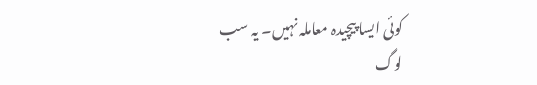کوئی ایسا پیچیدہ معاملہ نہیں۔ یہ سب لوگ